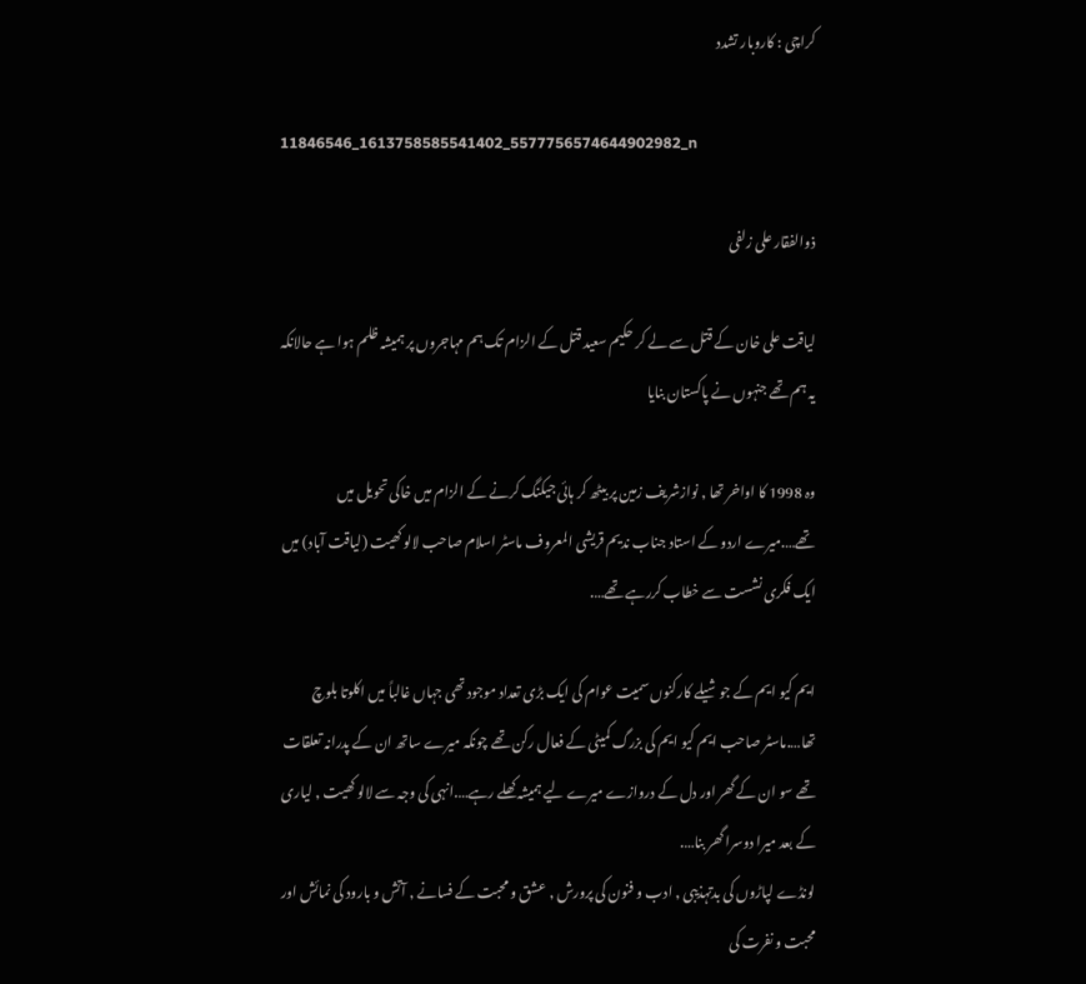کراچی : کاروبار تشدد

11846546_1613758585541402_5577756574644902982_n

ذوالفقار علی زلفی

لیاقت علی خان کے قتل سے لے کر حکیم سعید قتل کے الزام تک ہم مہاجروں پر ہمیشہ ظلم ہوا ہے حالانکہ یہ ہم تھے جنہوں نے پاکستان بنایا

وہ 1998 کا اواخر تھا , نوازشریف زمین پر بیٹھ کر ہائی جیکنگ کرنے کے الزام میں خاکی تحویل میں تھے….میرے اردو کے استاد جناب ندیم قریشی المعروف ماسٹر اسلام صاحب لالو کھیت (لیاقت آباد) میں ایک فکری نشست سے خطاب کررہے تھے….

ایم کیو ایم کے جوشیلے کارکنوں سمیت عوام کی ایک بڑی تعداد موجود تھی جہاں غالباً میں اکلوتا بلوچ تھا….ماسٹر صاحب ایم کیو ایم کی بزرگ کمیٹی کے فعال رکن تھے چونکہ میرے ساتھ ان کے پدرانہ تعلقات تھے سو ان کے گھر اور دل کے دروازے میرے لیے ہمیشہ کھلے رہے….انہی کی وجہ سے لالو کھیت , لیاری کے بعد میرا دوسرا گھر بنا….
لونڈے لپاڑوں کی بدتہذیبی , ادب و فنون کی پرورش , عشق و محبت کے فسانے , آتش و بارود کی نمائش اور محبت و نفرت کی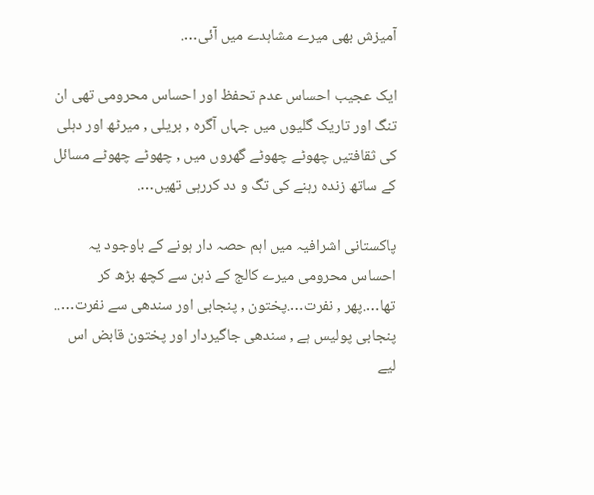آمیزش بھی میرے مشاہدے میں آئی….

ایک عجیب احساس عدم تحفظ اور احساس محرومی تھی ان تنگ اور تاریک گلیوں میں جہاں آگرہ , بریلی , میرٹھ اور دہلی کی ثقافتیں چھوٹے چھوٹے گھروں میں , چھوٹے چھوٹے مسائل کے ساتھ زندہ رہنے کی تگ و دد کررہی تھیں….

پاکستانی اشرافیہ میں اہم حصہ دار ہونے کے باوجود یہ احساس محرومی میرے کالج کے ذہن سے کچھ بڑھ کر تھا….پھر , نفرت….پختون , پنجابی اور سندھی سے نفرت…..
پنجابی پولیس ہے , سندھی جاگیردار اور پختون قابض اس لیے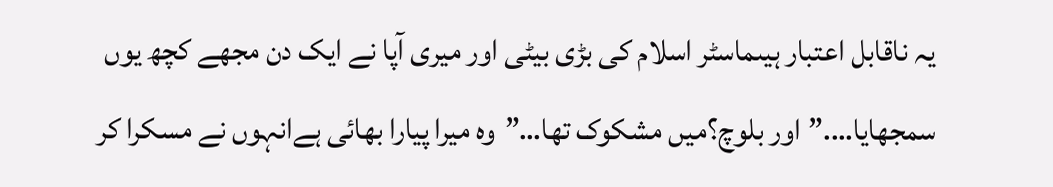یہ ناقابل اعتبار ہیںماسٹر اسلام کی بڑی بیٹی اور میری آپا نے ایک دن مجھے کچھ یوں سمجھایا….”اور بلوچ؟میں مشکوک تھا…”وہ میرا پیارا بھائی ہےانہوں نے مسکرا کر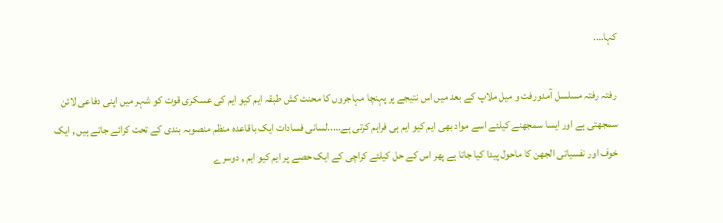کہا….

رفتہ رفتہ مسلسل آمدورفت و میل ملاپ کے بعد میں اس نتیجے پر پہنچا مہاجروں کا محنت کش طبقہ ایم کیو ایم کی عسکری قوت کو شہر میں اپنی دفاعی لائن سمجھتی ہے اور ایسا سمجھنے کیلئے اسے مواد بھی ایم کیو ایم ہی فراہم کرتی ہے…..لسانی فسادات ایک باقاعدہ منظم منصوبہ بندی کے تحت کرائے جاتے ہیں , ایک خوف اور نفسیاتی الجھن کا ماحول پیدا کیا جاتا ہے پھر اس کے حل کیلئے کراچی کے ایک حصے پر ایم کیو ایم , دوسرے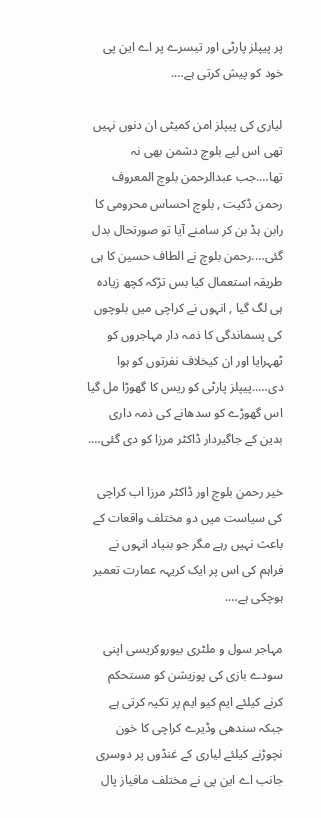پر پیپلز پارٹی اور تیسرے پر اے این پی خود کو پیش کرتی ہے….

لیاری کی پیپلز امن کمیٹی ان دنوں نہیں تھی اس لیے بلوچ دشمن بھی نہ تھا….جب عبدالرحمن بلوچ المعروف رحمن ڈکیت , بلوچ احساس محرومی کا رابن ہڈ بن کر سامنے آیا تو صورتحال بدل گئی….رحمن بلوچ نے الطاف حسین کا ہی طریقہ استعمال کیا بس تڑکہ کچھ زیادہ ہی لگ گیا , انہوں نے کراچی میں بلوچوں کی پسماندگی کا ذمہ دار مہاجروں کو ٹھہرایا اور ان کیخلاف نفرتوں کو ہوا دی…..پیپلز پارٹی کو ریس کا گھوڑا مل گیا اس گھوڑے کو سدھانے کی ذمہ داری بدین کے جاگیردار ڈاکٹر مرزا کو دی گئی….

خیر رحمن بلوچ اور ڈاکٹر مرزا اب کراچی کی سیاست میں دو مختلف واقعات کے باعث نہیں رہے مگر جو بنیاد انہوں نے فراہم کی اس پر ایک کریہہ عمارت تعمیر ہوچکی ہے….

مہاجر سول و ملٹری بیوروکریسی اپنی سودے بازی کی پوزیشن کو مستحکم کرنے کیلئے ایم کیو ایم پر تکیہ کرتی ہے جبکہ سندھی وڈیرے کراچی کا خون نچوڑنے کیلئے لیاری کے غنڈوں پر دوسری جانب اے این پی نے مختلف مافیاز پال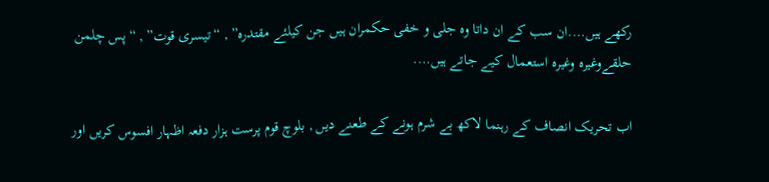رکھے ہیں….ان سب کے ان داتا وہ جلی و خفی حکمران ہیں جن کیلئے مقتدرہ” , “تیسری قوت” , “پس چلمن حلقےوغیرہ وغیرہ استعمال کیے جاتے ہیں….

اب تحریک انصاف کے رہنما لاکھ بے شرم ہونے کے طعنے دیں , بلوچ قوم پرست ہزار دفعہ اظہار افسوس کریں اور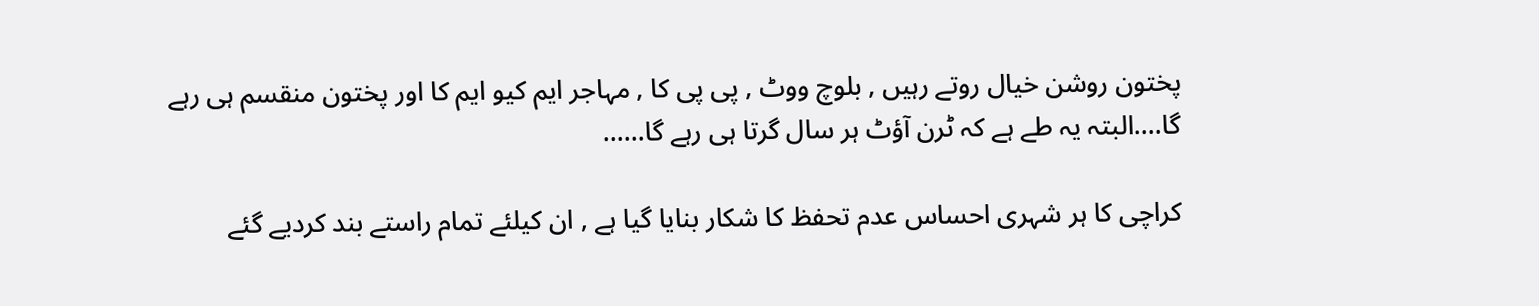پختون روشن خیال روتے رہیں , بلوچ ووٹ , پی پی کا , مہاجر ایم کیو ایم کا اور پختون منقسم ہی رہے گا….البتہ یہ طے ہے کہ ٹرن آؤٹ ہر سال گرتا ہی رہے گا……

کراچی کا ہر شہری احساس عدم تحفظ کا شکار بنایا گیا ہے , ان کیلئے تمام راستے بند کردیے گئے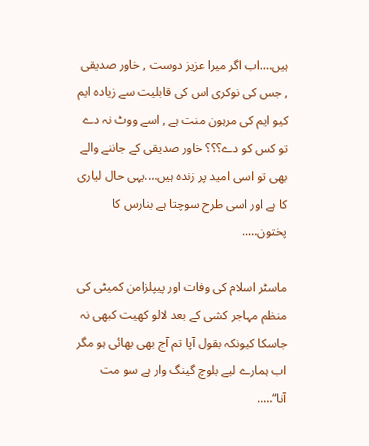ہیں….اب اگر میرا عزیز دوست , خاور صدیقی , جس کی نوکری اس کی قابلیت سے زیادہ ایم کیو ایم کی مرہون منت ہے , اسے ووٹ نہ دے تو کس کو دے؟؟؟ خاور صدیقی کے جاننے والے بھی تو اسی امید پر زندہ ہیں….یہی حال لیاری کا ہے اور اسی طرح سوچتا ہے بنارس کا پختون…..

ماسٹر اسلام کی وفات اور پیپلزامن کمیٹی کی منظم مہاجر کشی کے بعد لالو کھیت کبھی نہ جاسکا کیونکہ بقول آپا تم آج بھی بھائی ہو مگر اب ہمارے لیے بلوچ گینگ وار ہے سو مت آنا“…..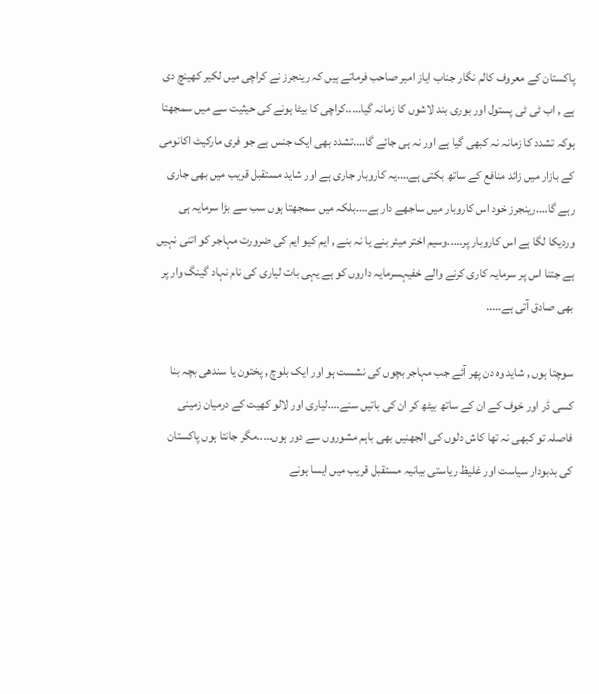پاکستان کے معروف کالم نگار جناب ایاز امیر صاحب فرماتے ہیں کہ رینجرز نے کراچی میں لکیر کھینچ دی ہے , اب ٹی ٹی پستول اور بوری بند لاشوں کا زمانہ گیا…..کراچی کا بیٹا ہونے کی حیثیت سے میں سمجھتا ہوکہ تشدد کا زمانہ نہ کبھی گیا ہے اور نہ ہی جائے گا….تشدد بھی ایک جنس ہے جو فری مارکیٹ اکانومی کے بازار میں زائد منافع کے ساتھ بکتی ہے….یہ کاروبار جاری ہے اور شاید مستقبل قریب میں بھی جاری رہے گا….رینجرز خود اس کاروبار میں ساجھے دار ہے….بلکہ میں سمجھتا ہوں سب سے بڑا سرمایہ ہی وردیکا لگا ہے اس کاروبار پر…..وسیم اختر میئر بنے یا نہ بنے , ایم کیو ایم کی ضرورت مہاجر کو اتنی نہیں ہے جتنا اس پر سرمایہ کاری کرنے والے خفیہسرمایہ داروں کو ہے یہی بات لیاری کی نام نہاد گینگ وار پر بھی صادق آتی ہے…..

سوچتا ہوں , شاید وہ دن پھر آئے جب مہاجر بچوں کی نشست ہو اور ایک بلوچ , پختون یا سندھی بچہ بنا کسی ڈر اور خوف کے ان کے ساتھ بیٹھ کر ان کی باتیں سنے….لیاری اور لالو کھیت کے درمیان زمینی فاصلہ تو کبھی نہ تھا کاش دلوں کی الجھنیں بھی باہم مشوروں سے دور ہوں…..مگر جانتا ہوں پاکستان کی بدبودار سیاست اور غلیظ ریاستی بیانیہ مستقبل قریب میں ایسا ہونے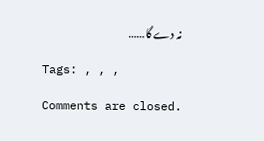نہ دے گا……

Tags: , , ,

Comments are closed.